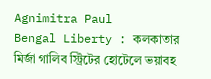Agnimitra Paul
Bengal Liberty : কলকাতার মির্জা গালিব স্ট্রিটের হোটেলে ভয়াবহ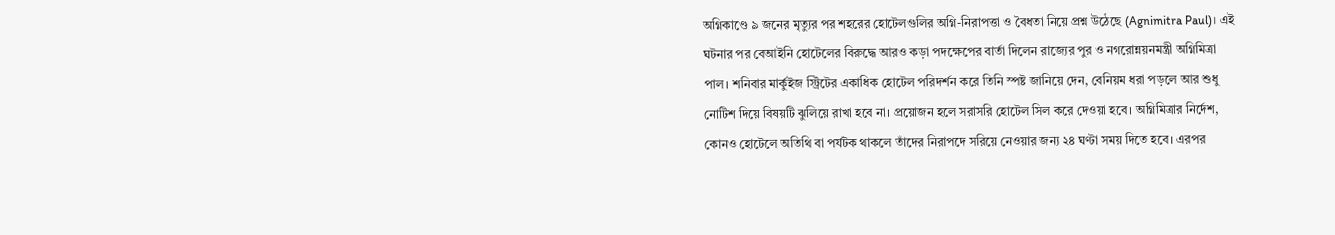অগ্নিকাণ্ডে ৯ জনের মৃত্যুর পর শহরের হোটেলগুলির অগ্নি-নিরাপত্তা ও বৈধতা নিয়ে প্রশ্ন উঠেছে (Agnimitra Paul)। এই ঘটনার পর বেআইনি হোটেলের বিরুদ্ধে আরও কড়া পদক্ষেপের বার্তা দিলেন রাজ্যের পুর ও নগরোন্নয়নমন্ত্রী অগ্নিমিত্রা পাল। শনিবার মার্কুইজ স্ট্রিটের একাধিক হোটেল পরিদর্শন করে তিনি স্পষ্ট জানিয়ে দেন, বেনিয়ম ধরা পড়লে আর শুধু নোটিশ দিয়ে বিষয়টি ঝুলিয়ে রাখা হবে না। প্রয়োজন হলে সরাসরি হোটেল সিল করে দেওয়া হবে। অগ্নিমিত্রার নির্দেশ, কোনও হোটেলে অতিথি বা পর্যটক থাকলে তাঁদের নিরাপদে সরিয়ে নেওয়ার জন্য ২৪ ঘণ্টা সময় দিতে হবে। এরপর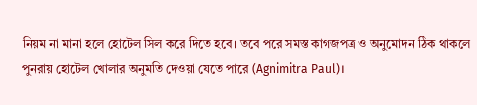নিয়ম না মানা হলে হোটেল সিল করে দিতে হবে। তবে পরে সমস্ত কাগজপত্র ও অনুমোদন ঠিক থাকলে পুনরায় হোটেল খোলার অনুমতি দেওয়া যেতে পারে (Agnimitra Paul)।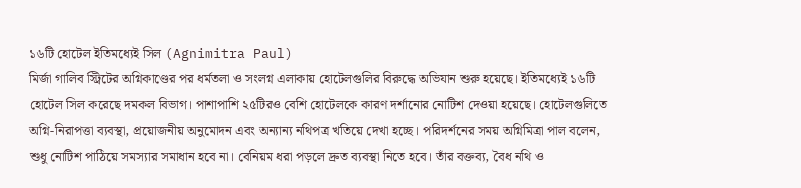১৬টি হোটেল ইতিমধ্যেই সিল (Agnimitra Paul)
মির্জা গালিব স্ট্রিটের অগ্নিকাণ্ডের পর ধর্মতলা ও সংলগ্ন এলাকায় হোটেলগুলির বিরুদ্ধে অভিযান শুরু হয়েছে। ইতিমধ্যেই ১৬টি হোটেল সিল করেছে দমকল বিভাগ। পাশাপাশি ২৫টিরও বেশি হোটেলকে কারণ দর্শানোর নোটিশ দেওয়া হয়েছে। হোটেলগুলিতে অগ্নি-নিরাপত্তা ব্যবস্থা, প্রয়োজনীয় অনুমোদন এবং অন্যান্য নথিপত্র খতিয়ে দেখা হচ্ছে। পরিদর্শনের সময় অগ্নিমিত্রা পাল বলেন, শুধু নোটিশ পাঠিয়ে সমস্যার সমাধান হবে না। বেনিয়ম ধরা পড়লে দ্রুত ব্যবস্থা নিতে হবে। তাঁর বক্তব্য, বৈধ নথি ও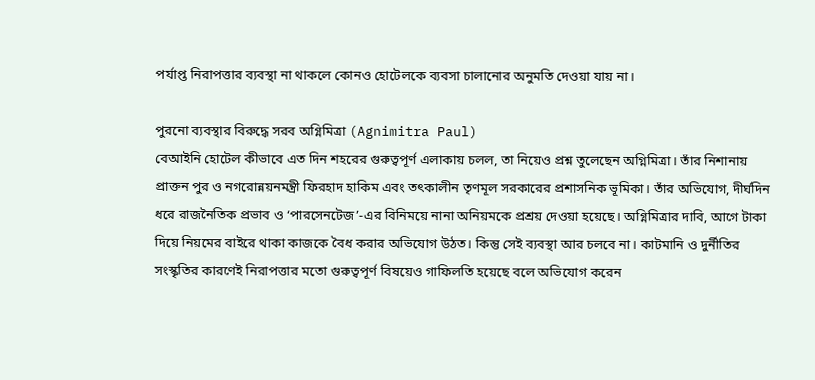পর্যাপ্ত নিরাপত্তার ব্যবস্থা না থাকলে কোনও হোটেলকে ব্যবসা চালানোর অনুমতি দেওয়া যায় না।

পুরনো ব্যবস্থার বিরুদ্ধে সরব অগ্নিমিত্রা (Agnimitra Paul)
বেআইনি হোটেল কীভাবে এত দিন শহরের গুরুত্বপূর্ণ এলাকায় চলল, তা নিয়েও প্রশ্ন তুলেছেন অগ্নিমিত্রা। তাঁর নিশানায় প্রাক্তন পুর ও নগরোন্নয়নমন্ত্রী ফিরহাদ হাকিম এবং তৎকালীন তৃণমূল সরকারের প্রশাসনিক ভূমিকা। তাঁর অভিযোগ, দীর্ঘদিন ধরে রাজনৈতিক প্রভাব ও ‘পারসেনটেজ’-এর বিনিময়ে নানা অনিয়মকে প্রশ্রয় দেওয়া হয়েছে। অগ্নিমিত্রার দাবি, আগে টাকা দিয়ে নিয়মের বাইরে থাকা কাজকে বৈধ করার অভিযোগ উঠত। কিন্তু সেই ব্যবস্থা আর চলবে না। কাটমানি ও দুর্নীতির সংস্কৃতির কারণেই নিরাপত্তার মতো গুরুত্বপূর্ণ বিষয়েও গাফিলতি হয়েছে বলে অভিযোগ করেন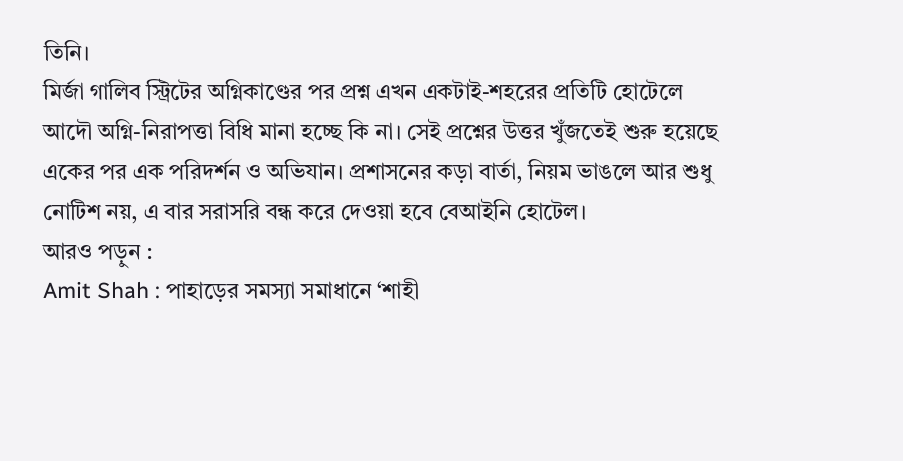তিনি।
মির্জা গালিব স্ট্রিটের অগ্নিকাণ্ডের পর প্রশ্ন এখন একটাই-শহরের প্রতিটি হোটেলে আদৌ অগ্নি-নিরাপত্তা বিধি মানা হচ্ছে কি না। সেই প্রশ্নের উত্তর খুঁজতেই শুরু হয়েছে একের পর এক পরিদর্শন ও অভিযান। প্রশাসনের কড়া বার্তা, নিয়ম ভাঙলে আর শুধু নোটিশ নয়, এ বার সরাসরি বন্ধ করে দেওয়া হবে বেআইনি হোটেল।
আরও পড়ুন :
Amit Shah : পাহাড়ের সমস্যা সমাধানে ‘শাহী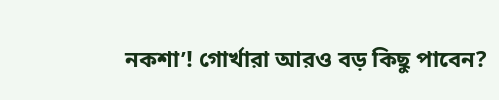নকশা’! গোর্খারা আরও বড় কিছু পাবেন?